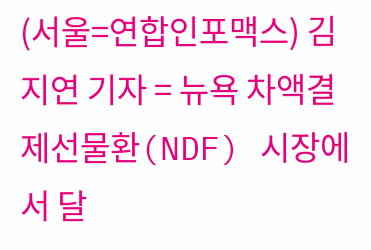(서울=연합인포맥스) 김지연 기자 = 뉴욕 차액결제선물환(NDF) 시장에서 달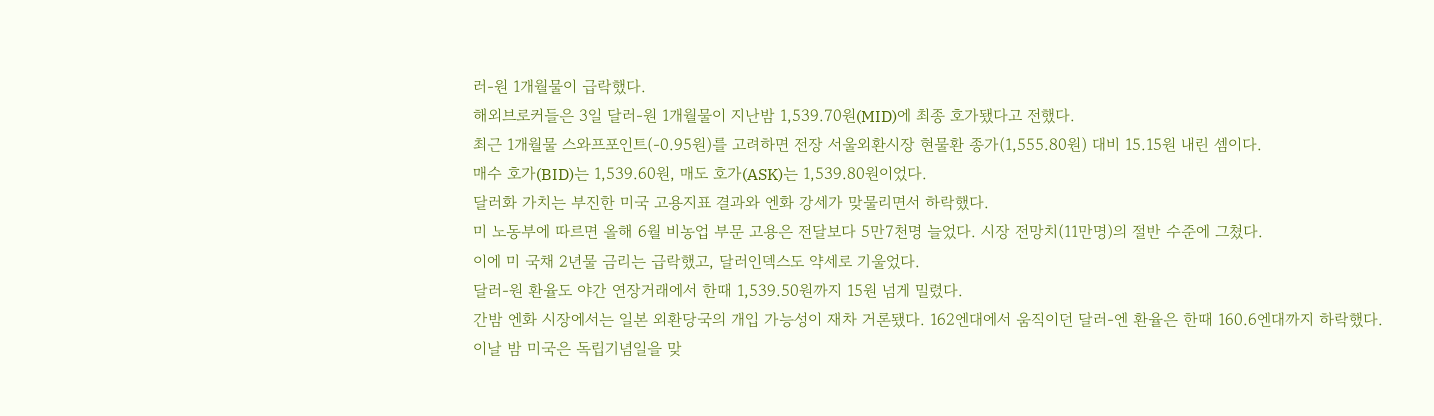러-원 1개월물이 급락했다.
해외브로커들은 3일 달러-원 1개월물이 지난밤 1,539.70원(MID)에 최종 호가됐다고 전했다.
최근 1개월물 스와프포인트(-0.95원)를 고려하면 전장 서울외환시장 현물환 종가(1,555.80원) 대비 15.15원 내린 셈이다.
매수 호가(BID)는 1,539.60원, 매도 호가(ASK)는 1,539.80원이었다.
달러화 가치는 부진한 미국 고용지표 결과와 엔화 강세가 맞물리면서 하락했다.
미 노동부에 따르면 올해 6월 비농업 부문 고용은 전달보다 5만7천명 늘었다. 시장 전망치(11만명)의 절반 수준에 그쳤다.
이에 미 국채 2년물 금리는 급락했고, 달러인덱스도 약세로 기울었다.
달러-원 환율도 야간 연장거래에서 한때 1,539.50원까지 15원 넘게 밀렸다.
간밤 엔화 시장에서는 일본 외환당국의 개입 가능성이 재차 거론됐다. 162엔대에서 움직이던 달러-엔 환율은 한때 160.6엔대까지 하락했다.
이날 밤 미국은 독립기념일을 맞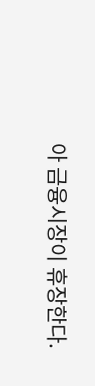아 금융시장이 휴장한다.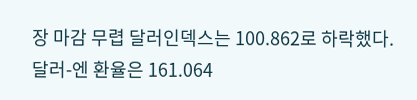장 마감 무렵 달러인덱스는 100.862로 하락했다.
달러-엔 환율은 161.064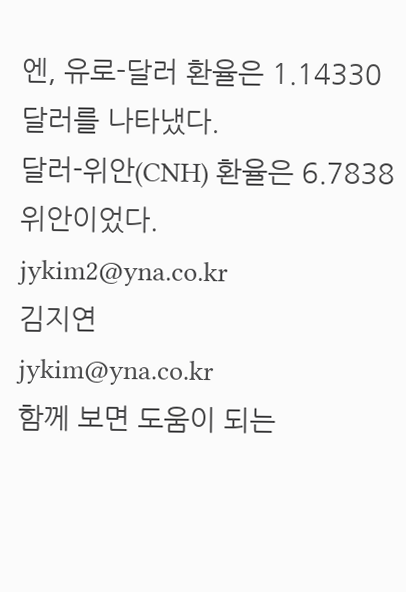엔, 유로-달러 환율은 1.14330달러를 나타냈다.
달러-위안(CNH) 환율은 6.7838위안이었다.
jykim2@yna.co.kr
김지연
jykim@yna.co.kr
함께 보면 도움이 되는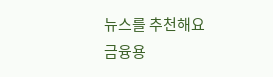뉴스를 추천해요
금융용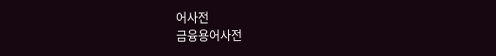어사전
금융용어사전